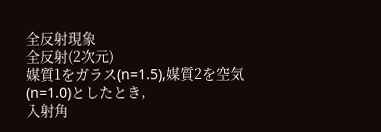全反射現象
全反射(2次元)
媒質1をガラス(n=1.5),媒質2を空気(n=1.0)としたとき,
入射角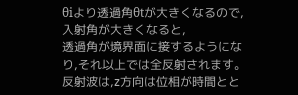θiより透過角θtが大きくなるので,入射角が大きくなると,
透過角が境界面に接するようになり,それ以上では全反射されます。
反射波は,z方向は位相が時間とと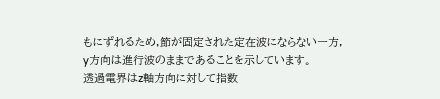もにずれるため,節が固定された定在波にならない一方,
y方向は進行波のままであることを示しています。
透過電界はz軸方向に対して指数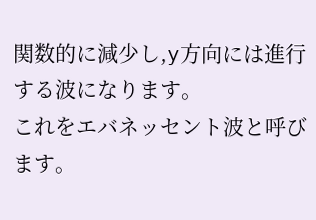関数的に減少し,y方向には進行する波になります。
これをエバネッセント波と呼びます。